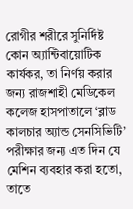রোগীর শরীরে সুনির্দিষ্ট কোন অ্যান্টিবায়োটিক কার্যকর, তা নির্ণয় করার জন্য রাজশাহী মেডিকেল কলেজ হাসপাতালে ‘ব্লাড কালচার অ্যান্ড সেনসিভিটি’ পরীক্ষার জন্য এত দিন যে মেশিন ব্যবহার করা হতো, তাতে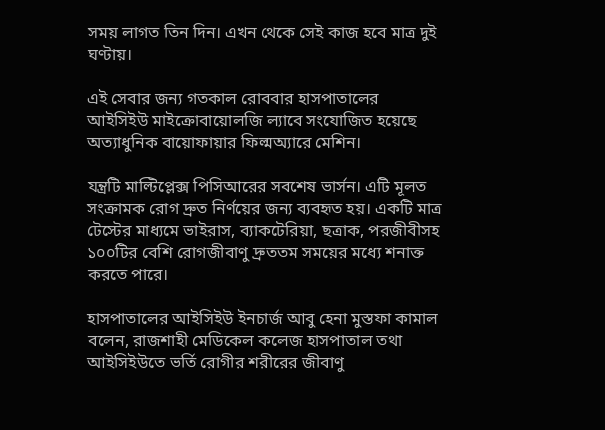সময় লাগত তিন দিন। এখন থেকে সেই কাজ হবে মাত্র দুই ঘণ্টায়।

এই সেবার জন্য গতকাল রোববার হাসপাতালের আইসিইউ মাইক্রোবায়োলজি ল্যাবে সংযোজিত হয়েছে অত্যাধুনিক বায়োফায়ার ফিল্মঅ্যারে মেশিন।

যন্ত্রটি মাল্টিপ্লেক্স পিসিআরের সবশেষ ভার্সন। এটি মূলত সংক্রামক রোগ দ্রুত নির্ণয়ের জন্য ব্যবহৃত হয়। একটি মাত্র টেস্টের মাধ্যমে ভাইরাস, ব্যাকটেরিয়া, ছত্রাক, পরজীবীসহ ১০০টির বেশি রোগজীবাণু দ্রুততম সময়ের মধ্যে শনাক্ত করতে পারে।

হাসপাতালের আইসিইউ ইনচার্জ আবু হেনা মুস্তফা কামাল বলেন, রাজশাহী মেডিকেল কলেজ হাসপাতাল তথা আইসিইউতে ভর্তি রোগীর শরীরের জীবাণু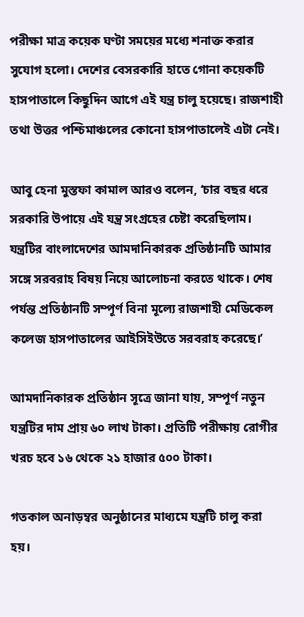পরীক্ষা মাত্র কয়েক ঘণ্টা সময়ের মধ্যে শনাক্ত করার সুযোগ হলো। দেশের বেসরকারি হাতে গোনা কয়েকটি হাসপাতালে কিছুদিন আগে এই যন্ত্র চালু হয়েছে। রাজশাহী তথা উত্তর পশ্চিমাঞ্চলের কোনো হাসপাতালেই এটা নেই।

আবু হেনা মুস্তফা কামাল আরও বলেন, ‘চার বছর ধরে সরকারি উপায়ে এই যন্ত্র সংগ্রহের চেষ্টা করেছিলাম। যন্ত্রটির বাংলাদেশের আমদানিকারক প্রতিষ্ঠানটি আমার সঙ্গে সরবরাহ বিষয় নিয়ে আলোচনা করতে থাকে। শেষ পর্যন্ত প্রতিষ্ঠানটি সম্পূর্ণ বিনা মূল্যে রাজশাহী মেডিকেল কলেজ হাসপাতালের আইসিইউতে সরবরাহ করেছে।’

আমদানিকারক প্রতিষ্ঠান সূত্রে জানা যায়, সম্পূর্ণ নতুন যন্ত্রটির দাম প্রায় ৬০ লাখ টাকা। প্রতিটি পরীক্ষায় রোগীর খরচ হবে ১৬ থেকে ২১ হাজার ৫০০ টাকা।

গতকাল অনাড়ম্বর অনুষ্ঠানের মাধ্যমে যন্ত্রটি চালু করা হয়।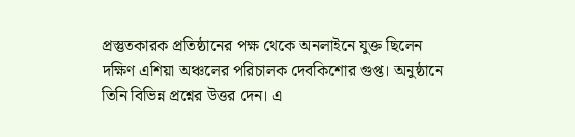প্রস্তুতকারক প্রতিষ্ঠানের পক্ষ থেকে অনলাইনে যুক্ত ছিলেন দক্ষিণ এশিয়া অঞ্চলের পরিচালক দেবকিশোর গুপ্ত। অনুষ্ঠানে তিনি বিভিন্ন প্রশ্নের উত্তর দেন। এ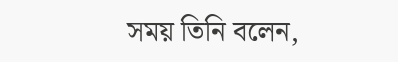সময় তিনি বলেন,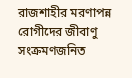রাজশাহীর মরণাপন্ন রোগীদের জীবাণু সংক্রমণজনিত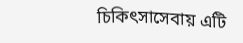চিকিৎসাসেবায় এটি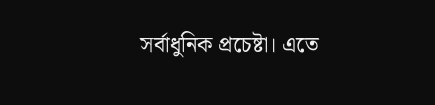সর্বাধুনিক প্রচেষ্টা। এতে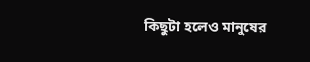কিছুটা হলেও মানুষের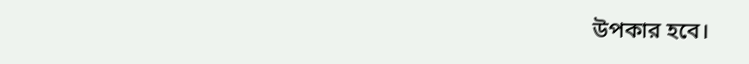উপকার হবে।